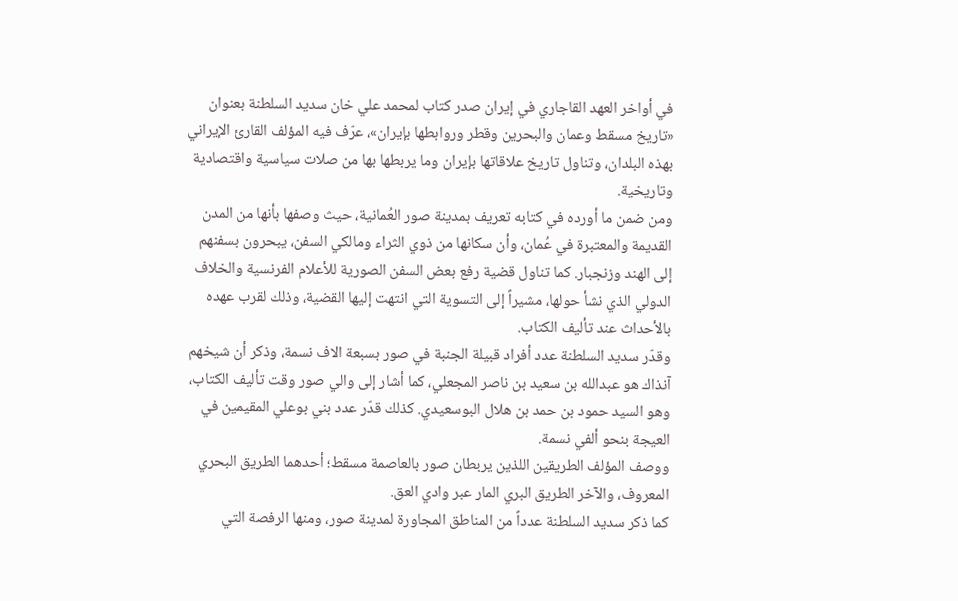في أواخر العهد القاجاري في إيران صدر كتاب لمحمد علي خان سديد السلطنة بعنوان «تاريخ مسقط وعمان والبحرين وقطر وروابطها بإيران»، عرّف فيه المؤلف القارئ الإيراني بهذه البلدان، وتناول تاريخ علاقاتها بإيران وما يربطها بها من صلات سياسية واقتصادية وتاريخية.
ومن ضمن ما أورده في كتابه تعريف بمدينة صور العُمانية، حيث وصفها بأنها من المدن القديمة والمعتبرة في عُمان، وأن سكانها من ذوي الثراء ومالكي السفن، يبحرون بسفنهم إلى الهند وزنجبار. كما تناول قضية رفع بعض السفن الصورية للأعلام الفرنسية والخلاف الدولي الذي نشأ حولها، مشيراً إلى التسوية التي انتهت إليها القضية، وذلك لقرب عهده بالأحداث عند تأليف الكتاب.
وقدّر سديد السلطنة عدد أفراد قبيلة الجنبة في صور بسبعة الاف نسمة، وذكر أن شيخهم آنذاك هو عبدالله بن سعيد بن ناصر المجعلي، كما أشار إلى والي صور وقت تأليف الكتاب، وهو السيد حمود بن حمد بن هلال البوسعيدي. كذلك قدّر عدد بني بوعلي المقيمين في العيجة بنحو ألفي نسمة.
ووصف المؤلف الطريقين اللذين يربطان صور بالعاصمة مسقط؛ أحدهما الطريق البحري المعروف، والآخر الطريق البري المار عبر وادي العق.
كما ذكر سديد السلطنة عدداً من المناطق المجاورة لمدينة صور، ومنها الرفصة التي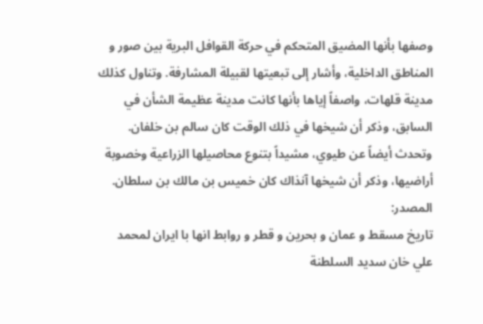وصفها بأنها المضيق المتحكم في حركة القوافل البرية بين صور و المناطق الداخلية، وأشار إلى تبعيتها لقبيلة المشارفة. وتناول كذلك مدينة قلهات، واصفاً إياها بأنها كانت مدينة عظيمة الشأن في السابق، وذكر أن شيخها في ذلك الوقت كان سالم بن خلفان.
وتحدث أيضاً عن طيوي، مشيداً بتنوع محاصيلها الزراعية وخصوبة أراضيها، وذكر أن شيخها آنذاك كان خميس بن مالك بن سلطان.
المصدر:
تاريخ مسقط و عمان و بحرين و قطر و روابط انها با ايران لمحمد علي خان سديد السلطنة